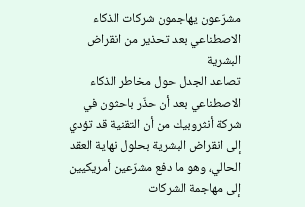مشرّعون يهاجمون شركات الذكاء الاصطناعي بعد تحذير من انقراض البشرية
تصاعد الجدل حول مخاطر الذكاء الاصطناعي بعد أن حذّر باحثون في شركة أنثروبيك من أن التقنية قد تؤدي إلى انقراض البشرية بحلول نهاية العقد الحالي، وهو ما دفع مشرّعين أمريكيين إلى مهاجمة الشركات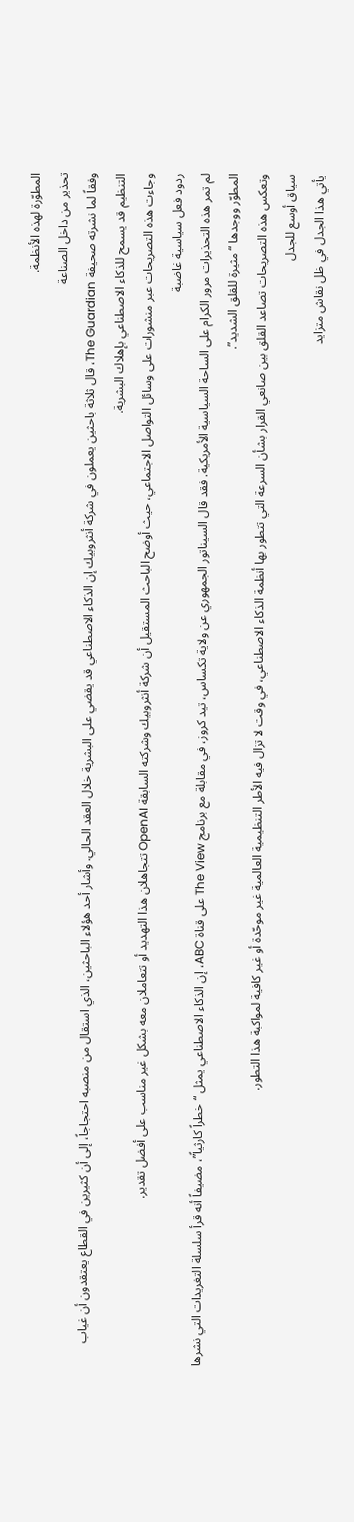المطوّرة لهذه الأنظمة.
تحذير من داخل الصناعة
وفقاً لما نشرته صحيفة The Guardian، قال ثلاثة باحثين يعملون في شركة أنثروبيك إن الذكاء الاصطناعي قد يقضي على البشرية خلال العقد الحالي. وأشار أحد هؤلاء الباحثين، الذي استقال من منصبه احتجاجاً، إلى أن كثيرين في القطاع يعتقدون أن غياب التنظيم قد يسمح للذكاء الاصطناعي بإهلاك البشرية.
وجاءت هذه التصريحات عبر منشورات على وسائل التواصل الاجتماعي، حيث أوضح الباحث المستقيل أن شركة أنثروبيك وشركته السابقة OpenAI تتجاهلان هذا التهديد أو تتعاملان معه بشكل غير مناسب على أفضل تقدير.
ردود فعل سياسية غاضبة
لم تمر هذه التحذيرات مرور الكرام على الساحة السياسية الأمريكية. فقد قال السيناتور الجمهوري عن ولاية تكساس، تيد كروز، في مقابلة مع برنامج The View على قناة ABC، إن الذكاء الاصطناعي يمثل “خطراً كارثياً”، مضيفاً أنه قرأ سلسلة التغريدات التي نشرها المطوّر ووجدها “مثيرة للقلق الشديد”.
وتعكس هذه التصريحات تصاعد القلق بين صانعي القرار بشأن السرعة التي تتطور بها أنظمة الذكاء الاصطناعي، في وقت لا تزال فيه الأطر التنظيمية العالمية غير موحّدة أو غير كافية لمواكبة هذا التطور.
سياق أوسع للجدل
يأتي هذا الجدل في ظل نقاش متزايد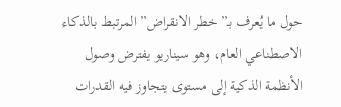حول ما يُعرف بـ”خطر الانقراض” المرتبط بالذكاء الاصطناعي العام، وهو سيناريو يفترض وصول الأنظمة الذكية إلى مستوى يتجاوز فيه القدرات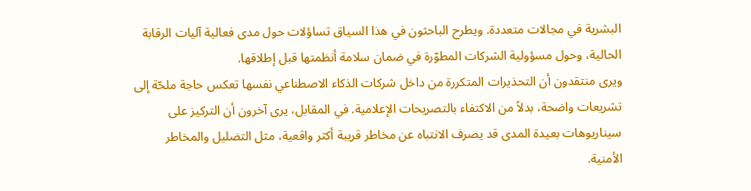البشرية في مجالات متعددة. ويطرح الباحثون في هذا السياق تساؤلات حول مدى فعالية آليات الرقابة الحالية، وحول مسؤولية الشركات المطوّرة في ضمان سلامة أنظمتها قبل إطلاقها.
ويرى منتقدون أن التحذيرات المتكررة من داخل شركات الذكاء الاصطناعي نفسها تعكس حاجة ملحّة إلى تشريعات واضحة، بدلاً من الاكتفاء بالتصريحات الإعلامية. في المقابل، يرى آخرون أن التركيز على سيناريوهات بعيدة المدى قد يصرف الانتباه عن مخاطر قريبة أكثر واقعية، مثل التضليل والمخاطر الأمنية.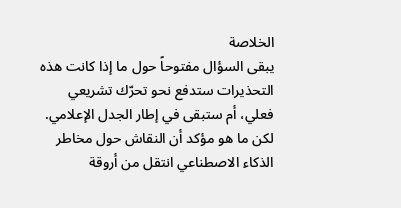الخلاصة
يبقى السؤال مفتوحاً حول ما إذا كانت هذه التحذيرات ستدفع نحو تحرّك تشريعي فعلي، أم ستبقى في إطار الجدل الإعلامي. لكن ما هو مؤكد أن النقاش حول مخاطر الذكاء الاصطناعي انتقل من أروقة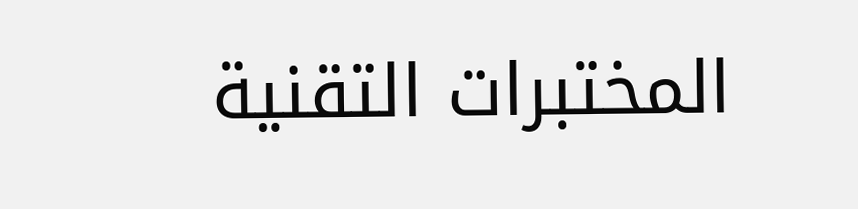المختبرات التقنية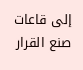إلى قاعات صنع القرار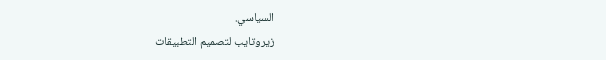السياسي.
زيروتايب لتصميم التطبيقات